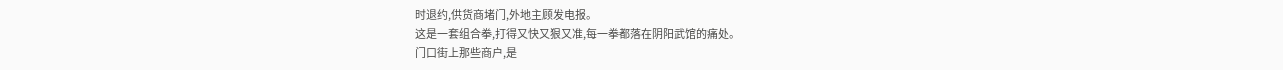时退约,供货商堵门,外地主顾发电报。
这是一套组合拳,打得又快又狠又准,每一拳都落在阴阳武馆的痛处。
门口街上那些商户,是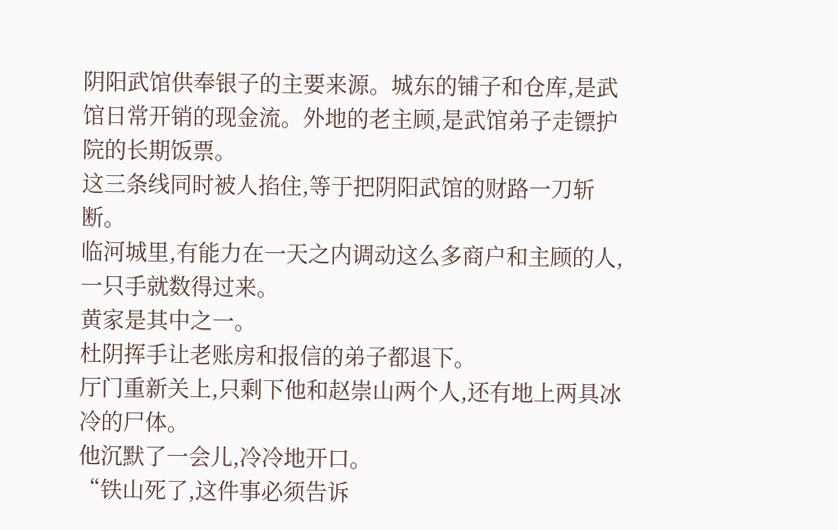阴阳武馆供奉银子的主要来源。城东的铺子和仓库,是武馆日常开销的现金流。外地的老主顾,是武馆弟子走镖护院的长期饭票。
这三条线同时被人掐住,等于把阴阳武馆的财路一刀斩断。
临河城里,有能力在一天之内调动这么多商户和主顾的人,一只手就数得过来。
黄家是其中之一。
杜阴挥手让老账房和报信的弟子都退下。
厅门重新关上,只剩下他和赵崇山两个人,还有地上两具冰冷的尸体。
他沉默了一会儿,冷冷地开口。
“铁山死了,这件事必须告诉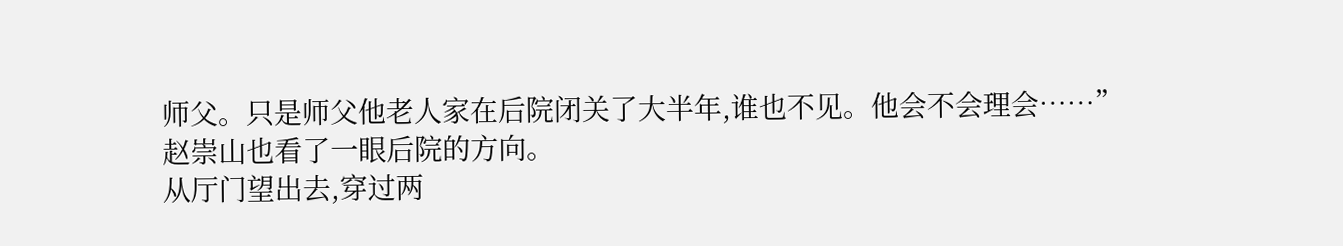师父。只是师父他老人家在后院闭关了大半年,谁也不见。他会不会理会……”
赵崇山也看了一眼后院的方向。
从厅门望出去,穿过两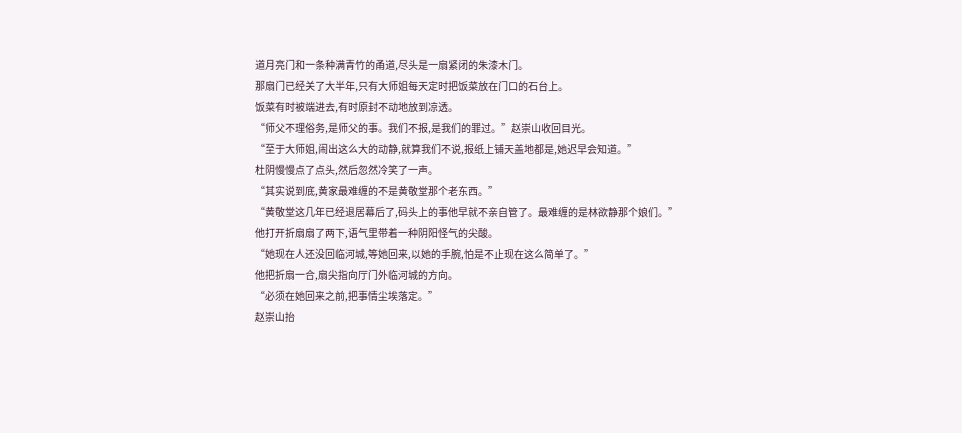道月亮门和一条种满青竹的甬道,尽头是一扇紧闭的朱漆木门。
那扇门已经关了大半年,只有大师姐每天定时把饭菜放在门口的石台上。
饭菜有时被端进去,有时原封不动地放到凉透。
“师父不理俗务,是师父的事。我们不报,是我们的罪过。”赵崇山收回目光。
“至于大师姐,闹出这么大的动静,就算我们不说,报纸上铺天盖地都是,她迟早会知道。”
杜阴慢慢点了点头,然后忽然冷笑了一声。
“其实说到底,黄家最难缠的不是黄敬堂那个老东西。”
“黄敬堂这几年已经退居幕后了,码头上的事他早就不亲自管了。最难缠的是林欲静那个娘们。”
他打开折扇扇了两下,语气里带着一种阴阳怪气的尖酸。
“她现在人还没回临河城,等她回来,以她的手腕,怕是不止现在这么简单了。”
他把折扇一合,扇尖指向厅门外临河城的方向。
“必须在她回来之前,把事情尘埃落定。”
赵崇山抬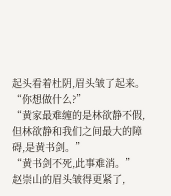起头看着杜阴,眉头皱了起来。
“你想做什么?”
“黄家最难缠的是林欲静不假,但林欲静和我们之间最大的障碍,是黄书剑。”
“黄书剑不死,此事难消。”
赵崇山的眉头皱得更紧了,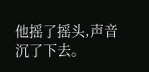他摇了摇头,声音沉了下去。